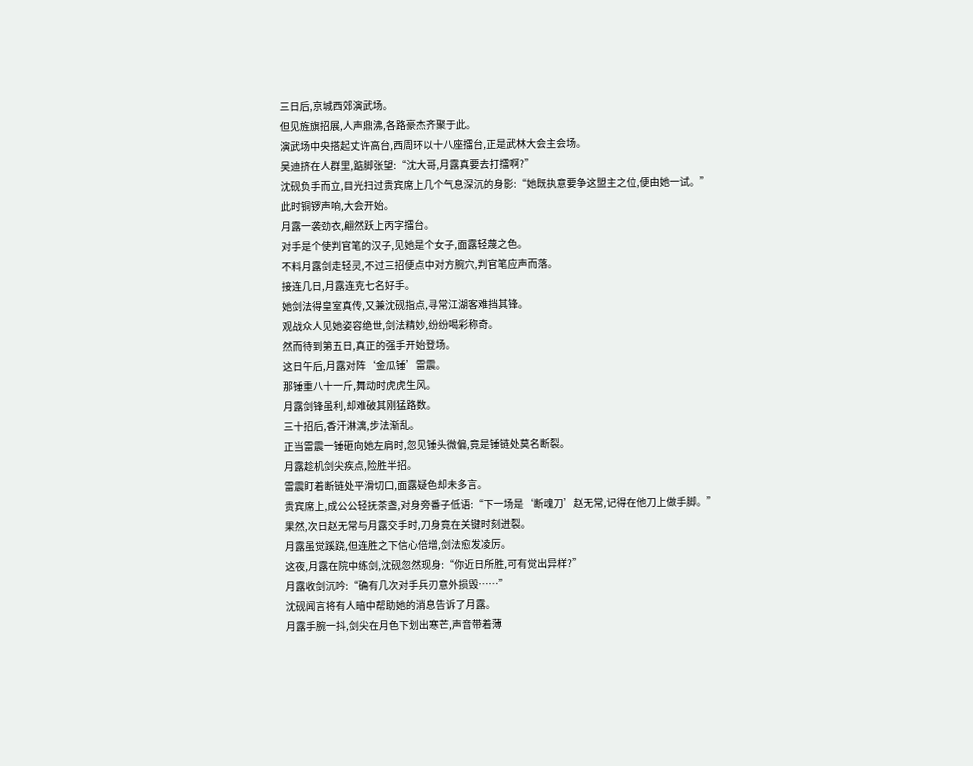三日后,京城西郊演武场。
但见旌旗招展,人声鼎沸,各路豪杰齐聚于此。
演武场中央搭起丈许高台,西周环以十八座擂台,正是武林大会主会场。
吴迪挤在人群里,踮脚张望:“沈大哥,月露真要去打擂啊?”
沈砚负手而立,目光扫过贵宾席上几个气息深沉的身影:“她既执意要争这盟主之位,便由她一试。”
此时铜锣声响,大会开始。
月露一袭劲衣,翩然跃上丙字擂台。
对手是个使判官笔的汉子,见她是个女子,面露轻蔑之色。
不料月露剑走轻灵,不过三招便点中对方腕穴,判官笔应声而落。
接连几日,月露连克七名好手。
她剑法得皇室真传,又兼沈砚指点,寻常江湖客难挡其锋。
观战众人见她姿容绝世,剑法精妙,纷纷喝彩称奇。
然而待到第五日,真正的强手开始登场。
这日午后,月露对阵‘金瓜锤’雷震。
那锤重八十一斤,舞动时虎虎生风。
月露剑锋虽利,却难破其刚猛路数。
三十招后,香汗淋漓,步法渐乱。
正当雷震一锤砸向她左肩时,忽见锤头微偏,竟是锤链处莫名断裂。
月露趁机剑尖疾点,险胜半招。
雷震盯着断链处平滑切口,面露疑色却未多言。
贵宾席上,成公公轻抚茶盏,对身旁番子低语:“下一场是‘断魂刀’赵无常,记得在他刀上做手脚。”
果然,次日赵无常与月露交手时,刀身竟在关键时刻迸裂。
月露虽觉蹊跷,但连胜之下信心倍增,剑法愈发凌厉。
这夜,月露在院中练剑,沈砚忽然现身:“你近日所胜,可有觉出异样?”
月露收剑沉吟:“确有几次对手兵刃意外损毁……”
沈砚闻言将有人暗中帮助她的消息告诉了月露。
月露手腕一抖,剑尖在月色下划出寒芒,声音带着薄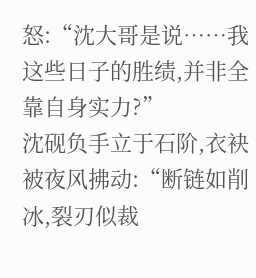怒:“沈大哥是说……我这些日子的胜绩,并非全靠自身实力?”
沈砚负手立于石阶,衣袂被夜风拂动:“断链如削冰,裂刃似裁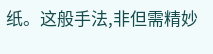纸。这般手法,非但需精妙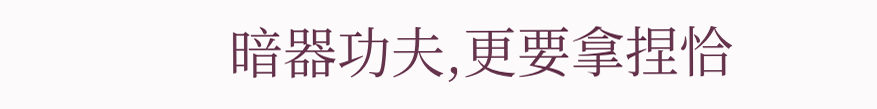暗器功夫,更要拿捏恰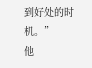到好处的时机。”
他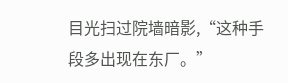目光扫过院墙暗影,“这种手段多出现在东厂。”